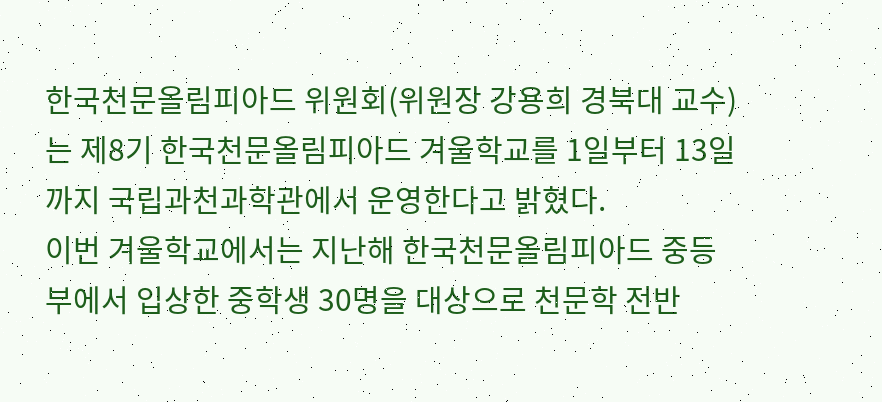한국천문올림피아드 위원회(위원장 강용희 경북대 교수)는 제8기 한국천문올림피아드 겨울학교를 1일부터 13일까지 국립과천과학관에서 운영한다고 밝혔다.
이번 겨울학교에서는 지난해 한국천문올림피아드 중등부에서 입상한 중학생 30명을 대상으로 천문학 전반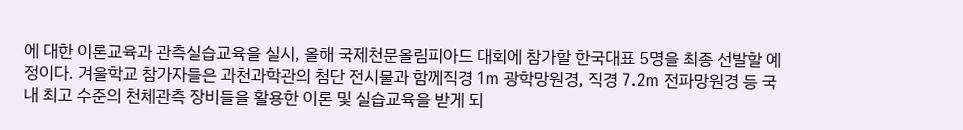에 대한 이론교육과 관측실습교육을 실시, 올해 국제천문올림피아드 대회에 참가할 한국대표 5명을 최종 선발할 예정이다. 겨울학교 참가자들은 과천과학관의 첨단 전시물과 함께직경 1m 광학망원경, 직경 7.2m 전파망원경 등 국내 최고 수준의 천체관측 장비들을 활용한 이론 및 실습교육을 받게 되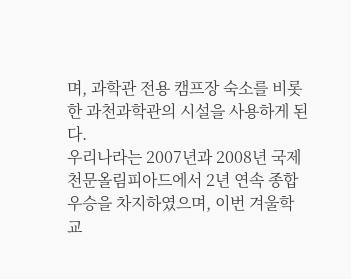며, 과학관 전용 캠프장 숙소를 비롯한 과천과학관의 시설을 사용하게 된다.
우리나라는 2007년과 2008년 국제천문올림피아드에서 2년 연속 종합우승을 차지하였으며, 이번 겨울학교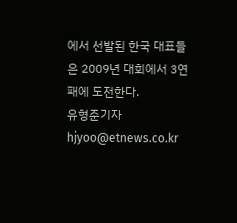에서 선발된 한국 대표들은 2009년 대회에서 3연패에 도전한다.
유형준기자 hjyoo@etnews.co.kr